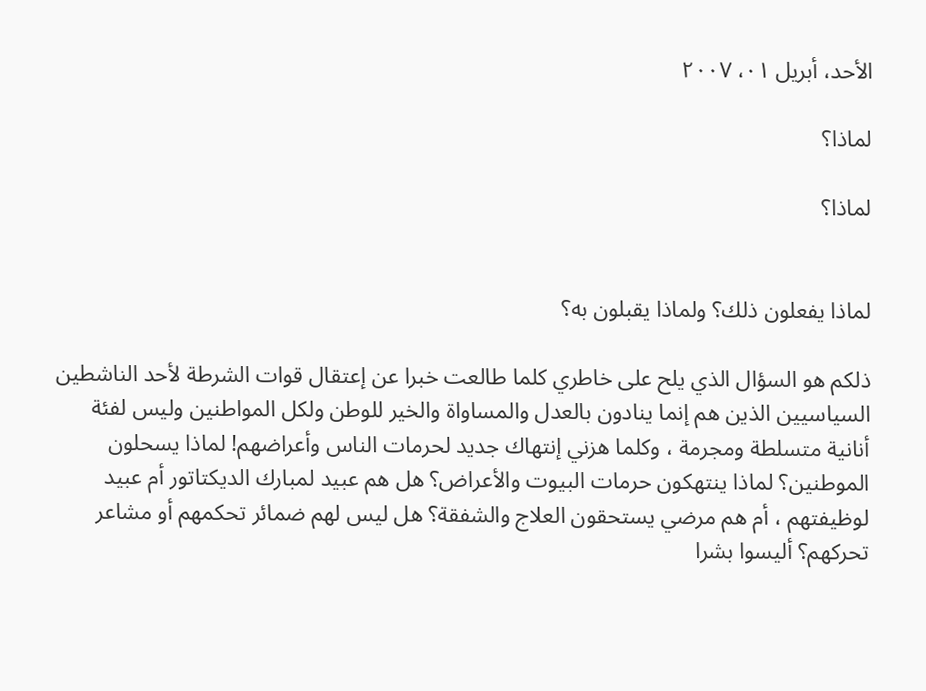الأحد، أبريل ٠١، ٢٠٠٧

لماذا؟

لماذا؟


لماذا يفعلون ذلك؟ ولماذا يقبلون به؟

ذلكم هو السؤال الذي يلح على خاطري كلما طالعت خبرا عن إعتقال قوات الشرطة لأحد الناشطين السياسيين الذين هم إنما ينادون بالعدل والمساواة والخير للوطن ولكل المواطنين وليس لفئة أنانية متسلطة ومجرمة ، وكلما هزني إنتهاك جديد لحرمات الناس وأعراضهم! لماذا يسحلون الموطنين؟ لماذا ينتهكون حرمات البيوت والأعراض؟ هل هم عبيد لمبارك الديكتاتور أم عبيد لوظيفتهم ، أم هم مرضي يستحقون العلاج والشفقة؟ هل ليس لهم ضمائر تحكمهم أو مشاعر تحركهم؟ أليسوا بشرا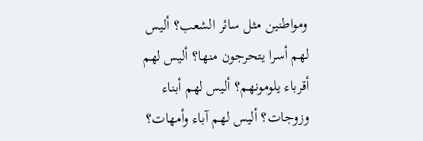ومواطنين مثل سائر الشعب؟ أليس لهم أسرا يتحرجون منها؟ أليس لهم أقرباء يلومونهم؟ أليس لهم أبناء وزوجات؟ أليس لهم آباء وأمهات؟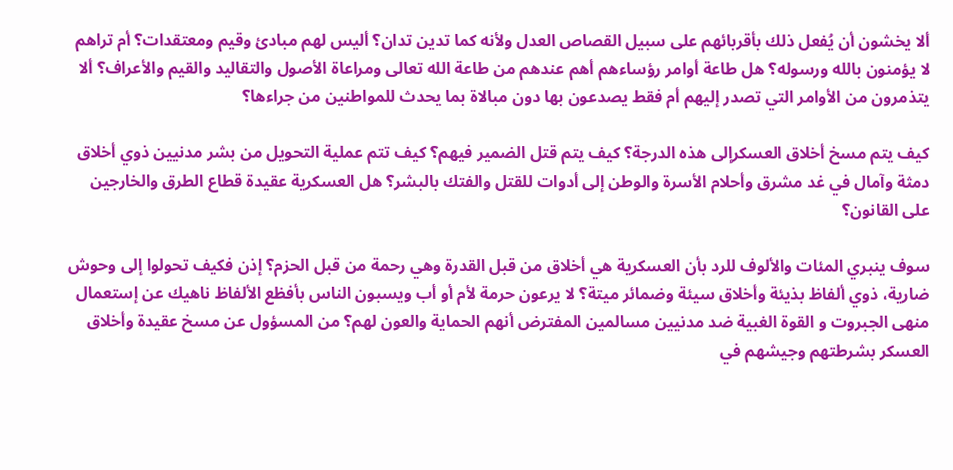ألا يخشون أن يُفعل ذلك بأقربائهم على سبيل القصاص العدل ولأنه كما تدين تدان؟ أليس لهم مبادئ وقيم ومعتقدات؟ أم تراهم لا يؤمنون بالله ورسوله؟ هل طاعة أوامر رؤساءهم أهم عندهم من طاعة الله تعالى ومراعاة الأصول والتقاليد والقيم والأعراف؟ ألا يتذمرون من الأوامر التي تصدر إليهم أم فقط يصدعون بها دون مبالاة بما يحدث للمواطنين من جراءها؟

كيف يتم مسخ أخلاق العسكرإلى هذه الدرجة؟ كيف يتم قتل الضمير فيهم؟ كيف تتم عملية التحويل من بشر مدنيين ذوي أخلاق دمثة وآمال في غد مشرق وأحلام الأسرة والوطن إلى أدوات للقتل والفتك بالبشر؟ هل العسكرية عقيدة قطاع الطرق والخارجين على القانون؟

سوف ينبري المئات والألوف للرد بأن العسكرية هي أخلاق من قبل القدرة وهي رحمة من قبل الحزم؟ إذن فكيف تحولوا إلى وحوش ضارية، ذوي ألفاظ بذيئة وأخلاق سيئة وضمائر ميتة؟ لا يرعون حرمة لأم أو أب ويسبون الناس بأفظع الألفاظ ناهيك عن إستعمال منهى الجبروت و القوة الغبية ضد مدنيين مسالمين المفترض أنهم الحماية والعون لهم؟ من المسؤول عن مسخ عقيدة وأخلاق العسكر بشرطتهم وجيشهم في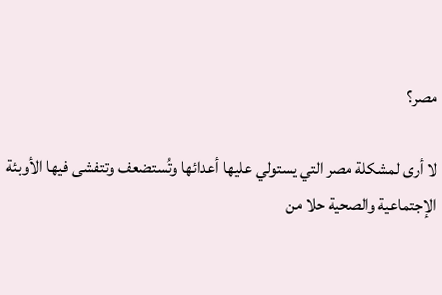مصر؟

لا أرى لمشكلة مصر التي يستولي عليها أعدائها وتُستضعف وتتفشى فيها الأوبئة الإجتماعية والصحية حلا من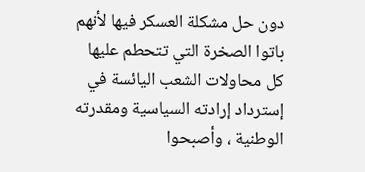دون حل مشكلة العسكر فيها لأنهم باتوا الصخرة التي تتحطم عليها كل محاولات الشعب اليائسة في إسترداد إرادته السياسية ومقدرته الوطنية ، وأصبحوا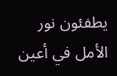يطفئون نور الأمل في أعين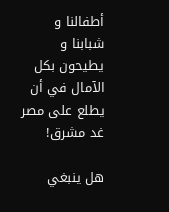أطفالنا و شبابنا و يطيحون بكل الآمال في أن يطلع على مصر غد مشرق!

هل ينبغي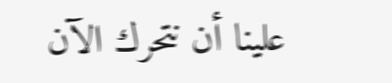علينا أن نتحرك الآن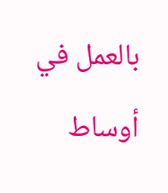بالعمل في أوساط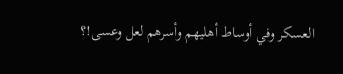العسكر وفي أوساط أهليهم وأسرهم لعل وعسى!؟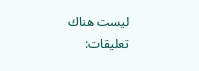ليست هناك تعليقات: